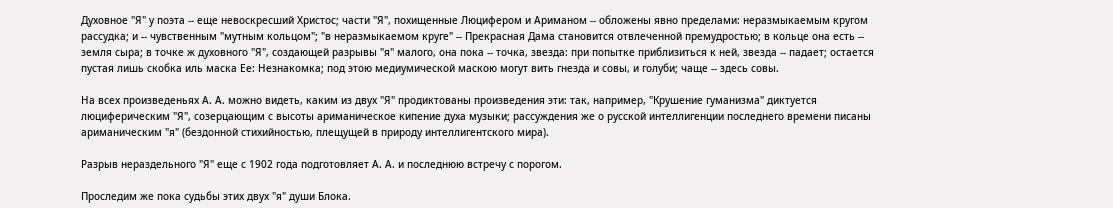Духовное "Я" у поэта -- еще невоскресший Христос; части "Я", похищенные Люцифером и Ариманом -- обложены явно пределами: неразмыкаемым кругом рассудка; и -- чувственным "мутным кольцом"; "в неразмыкаемом круге" -- Прекрасная Дама становится отвлеченной премудростью; в кольце она есть -- земля сыра; в точке ж духовного "Я", создающей разрывы "я" малого, она пока -- точка, звезда: при попытке приблизиться к ней, звезда -- падает; остается пустая лишь скобка иль маска Ее: Незнакомка; под этою медиумической маскою могут вить гнезда и совы, и голуби; чаще -- здесь совы.

На всех произведеньях А. А. можно видеть, каким из двух "Я" продиктованы произведения эти: так, например, "Крушение гуманизма" диктуется люциферическим "Я", созерцающим с высоты ариманическое кипение духа музыки; рассуждения же о русской интеллигенции последнего времени писаны ариманическим "я" (бездонной стихийностью, плещущей в природу интеллигентского мира).

Разрыв нераздельного "Я" еще с 1902 года подготовляет А. А. и последнюю встречу с порогом.

Проследим же пока судьбы этих двух "я" души Блока.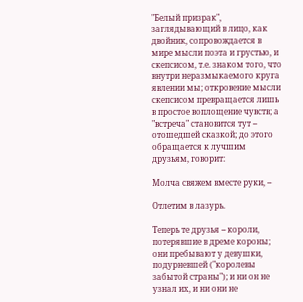"Белый призрак", заглядывающий в лицо, как двойник, сопровождается в мире мысли поэта и грустью, и скепсисом, т.е. знаком того, что внутри неразмыкаемого круга явлении мы; откровение мысли скепсисом превращается лишь в простое воплощение чувств; а "встреча" становится тут -- отошедшей сказкой; до этого обращается к лучшим друзьям, говорит:

Молча свяжем вместе руки, --

Отлетим в лазурь.

Теперь те друзья -- короли, потерявшие в дреме короны; они пребывают у девушки, подурневшей ("королевы забытой страны"); и ни он не узнал их, и ни они не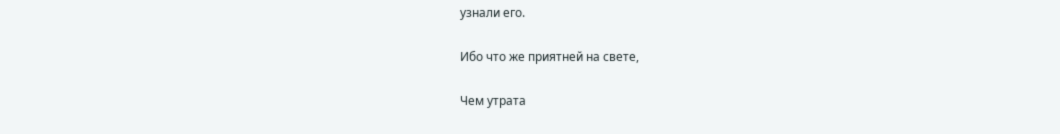узнали его.

Ибо что же приятней на свете,

Чем утрата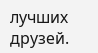лучших друзей.